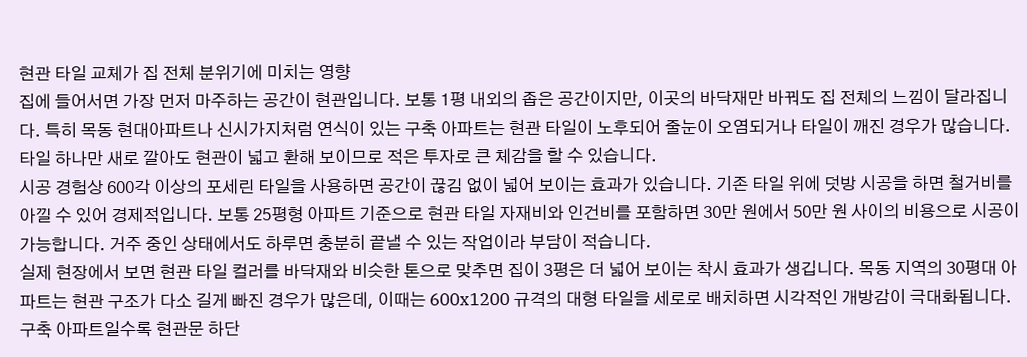현관 타일 교체가 집 전체 분위기에 미치는 영향
집에 들어서면 가장 먼저 마주하는 공간이 현관입니다. 보통 1평 내외의 좁은 공간이지만, 이곳의 바닥재만 바꿔도 집 전체의 느낌이 달라집니다. 특히 목동 현대아파트나 신시가지처럼 연식이 있는 구축 아파트는 현관 타일이 노후되어 줄눈이 오염되거나 타일이 깨진 경우가 많습니다. 타일 하나만 새로 깔아도 현관이 넓고 환해 보이므로 적은 투자로 큰 체감을 할 수 있습니다.
시공 경험상 600각 이상의 포세린 타일을 사용하면 공간이 끊김 없이 넓어 보이는 효과가 있습니다. 기존 타일 위에 덧방 시공을 하면 철거비를 아낄 수 있어 경제적입니다. 보통 25평형 아파트 기준으로 현관 타일 자재비와 인건비를 포함하면 30만 원에서 50만 원 사이의 비용으로 시공이 가능합니다. 거주 중인 상태에서도 하루면 충분히 끝낼 수 있는 작업이라 부담이 적습니다.
실제 현장에서 보면 현관 타일 컬러를 바닥재와 비슷한 톤으로 맞추면 집이 3평은 더 넓어 보이는 착시 효과가 생깁니다. 목동 지역의 30평대 아파트는 현관 구조가 다소 길게 빠진 경우가 많은데, 이때는 600x1200 규격의 대형 타일을 세로로 배치하면 시각적인 개방감이 극대화됩니다. 구축 아파트일수록 현관문 하단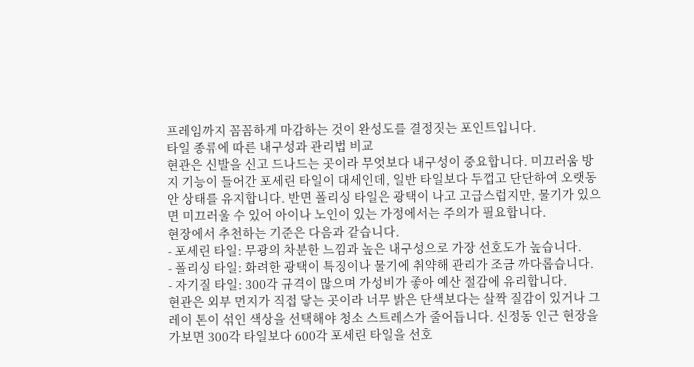프레임까지 꼼꼼하게 마감하는 것이 완성도를 결정짓는 포인트입니다.
타일 종류에 따른 내구성과 관리법 비교
현관은 신발을 신고 드나드는 곳이라 무엇보다 내구성이 중요합니다. 미끄러움 방지 기능이 들어간 포세린 타일이 대세인데, 일반 타일보다 두껍고 단단하여 오랫동안 상태를 유지합니다. 반면 폴리싱 타일은 광택이 나고 고급스럽지만, 물기가 있으면 미끄러울 수 있어 아이나 노인이 있는 가정에서는 주의가 필요합니다.
현장에서 추천하는 기준은 다음과 같습니다.
- 포세린 타일: 무광의 차분한 느낌과 높은 내구성으로 가장 선호도가 높습니다.
- 폴리싱 타일: 화려한 광택이 특징이나 물기에 취약해 관리가 조금 까다롭습니다.
- 자기질 타일: 300각 규격이 많으며 가성비가 좋아 예산 절감에 유리합니다.
현관은 외부 먼지가 직접 닿는 곳이라 너무 밝은 단색보다는 살짝 질감이 있거나 그레이 톤이 섞인 색상을 선택해야 청소 스트레스가 줄어듭니다. 신정동 인근 현장을 가보면 300각 타일보다 600각 포세린 타일을 선호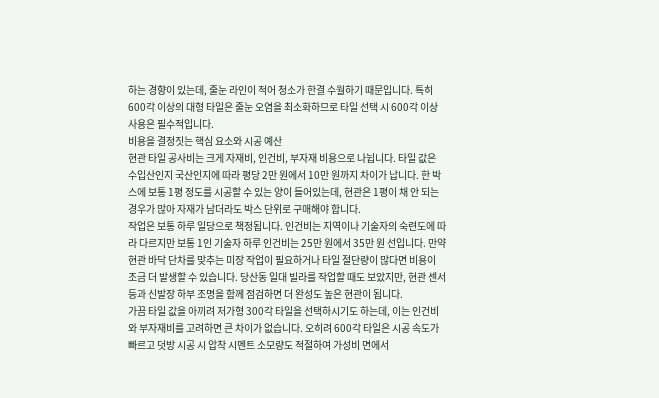하는 경향이 있는데, 줄눈 라인이 적어 청소가 한결 수월하기 때문입니다. 특히 600각 이상의 대형 타일은 줄눈 오염을 최소화하므로 타일 선택 시 600각 이상 사용은 필수적입니다.
비용을 결정짓는 핵심 요소와 시공 예산
현관 타일 공사비는 크게 자재비, 인건비, 부자재 비용으로 나뉩니다. 타일 값은 수입산인지 국산인지에 따라 평당 2만 원에서 10만 원까지 차이가 납니다. 한 박스에 보통 1평 정도를 시공할 수 있는 양이 들어있는데, 현관은 1평이 채 안 되는 경우가 많아 자재가 남더라도 박스 단위로 구매해야 합니다.
작업은 보통 하루 일당으로 책정됩니다. 인건비는 지역이나 기술자의 숙련도에 따라 다르지만 보통 1인 기술자 하루 인건비는 25만 원에서 35만 원 선입니다. 만약 현관 바닥 단차를 맞추는 미장 작업이 필요하거나 타일 절단량이 많다면 비용이 조금 더 발생할 수 있습니다. 당산동 일대 빌라를 작업할 때도 보았지만, 현관 센서등과 신발장 하부 조명을 함께 점검하면 더 완성도 높은 현관이 됩니다.
가끔 타일 값을 아끼려 저가형 300각 타일을 선택하시기도 하는데, 이는 인건비와 부자재비를 고려하면 큰 차이가 없습니다. 오히려 600각 타일은 시공 속도가 빠르고 덧방 시공 시 압착 시멘트 소모량도 적절하여 가성비 면에서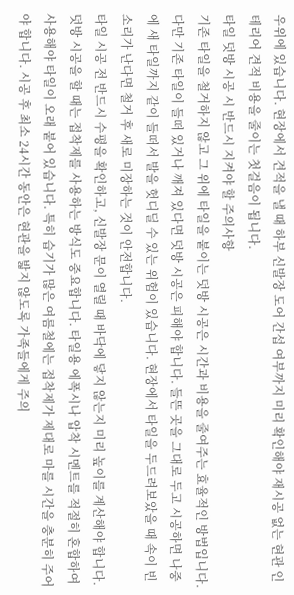우위에 있습니다. 현장에서 견적을 낼 때 하부 신발장 도어 간섭 여부까지 미리 확인해야 재시공 없는 현관 인테리어 견적 비용을 줄이는 첫걸음이 됩니다.
타일 덧방 시공 시 반드시 지켜야 할 주의사항
기존 타일을 철거하지 않고 그 위에 타일을 붙이는 덧방 시공은 시간과 비용을 줄여주는 효율적인 방법입니다. 다만 기존 타일이 들떠 있거나 깨져 있다면 덧방 시공은 피해야 합니다. 들뜬 곳을 그대로 두고 시공하면 나중에 새 타일까지 같이 들떠서 발을 헛디딜 수 있는 위험이 있습니다. 현장에서 타일을 두드려보았을 때 속이 빈 소리가 난다면 철거 후 새로 미장하는 것이 안전합니다.
타일 시공 전 반드시 수평을 확인하고, 신발장 문이 열릴 때 바닥에 닿지 않는지 미리 높이를 계산해야 합니다.
덧방 시공을 할 때는 접착제를 사용하는 방식도 중요합니다. 타일용 에폭시나 압착 시멘트를 적절히 혼합하여 사용해야 타일이 오래 붙어 있습니다. 특히 습기가 많은 여름철에는 접착제가 제대로 마를 시간을 충분히 주어야 합니다. 시공 후 최소 24시간 동안은 현관을 밟지 않도록 가족들에게 주의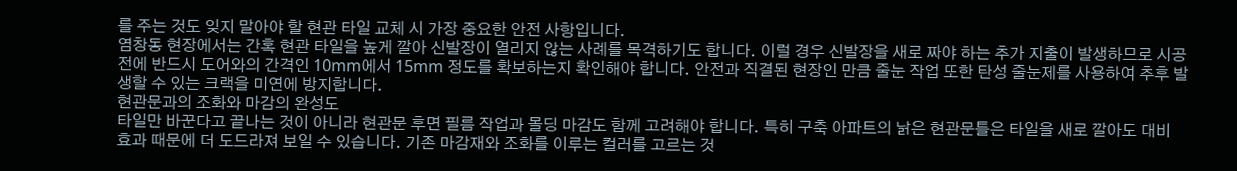를 주는 것도 잊지 말아야 할 현관 타일 교체 시 가장 중요한 안전 사항입니다.
염창동 현장에서는 간혹 현관 타일을 높게 깔아 신발장이 열리지 않는 사례를 목격하기도 합니다. 이럴 경우 신발장을 새로 짜야 하는 추가 지출이 발생하므로 시공 전에 반드시 도어와의 간격인 10mm에서 15mm 정도를 확보하는지 확인해야 합니다. 안전과 직결된 현장인 만큼 줄눈 작업 또한 탄성 줄눈제를 사용하여 추후 발생할 수 있는 크랙을 미연에 방지합니다.
현관문과의 조화와 마감의 완성도
타일만 바꾼다고 끝나는 것이 아니라 현관문 후면 필름 작업과 몰딩 마감도 함께 고려해야 합니다. 특히 구축 아파트의 낡은 현관문틀은 타일을 새로 깔아도 대비 효과 때문에 더 도드라져 보일 수 있습니다. 기존 마감재와 조화를 이루는 컬러를 고르는 것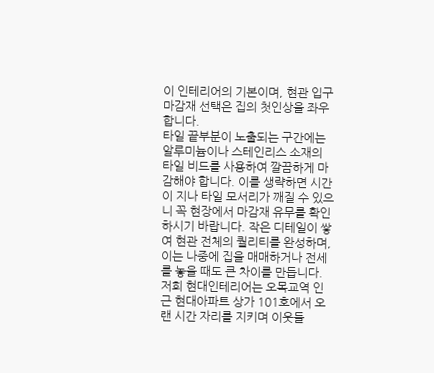이 인테리어의 기본이며, 현관 입구 마감재 선택은 집의 첫인상을 좌우합니다.
타일 끝부분이 노출되는 구간에는 알루미늄이나 스테인리스 소재의 타일 비드를 사용하여 깔끔하게 마감해야 합니다. 이를 생략하면 시간이 지나 타일 모서리가 깨질 수 있으니 꼭 현장에서 마감재 유무를 확인하시기 바랍니다. 작은 디테일이 쌓여 현관 전체의 퀄리티를 완성하며, 이는 나중에 집을 매매하거나 전세를 놓을 때도 큰 차이를 만듭니다.
저희 현대인테리어는 오목교역 인근 현대아파트 상가 101호에서 오랜 시간 자리를 지키며 이웃들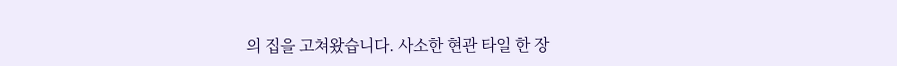의 집을 고쳐왔습니다. 사소한 현관 타일 한 장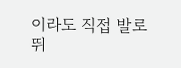이라도 직접 발로 뛰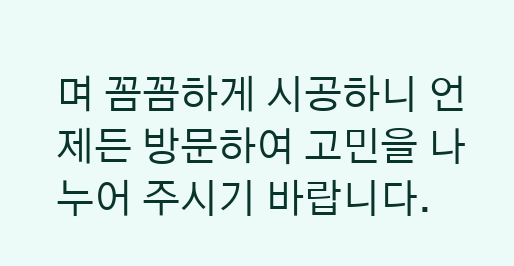며 꼼꼼하게 시공하니 언제든 방문하여 고민을 나누어 주시기 바랍니다.